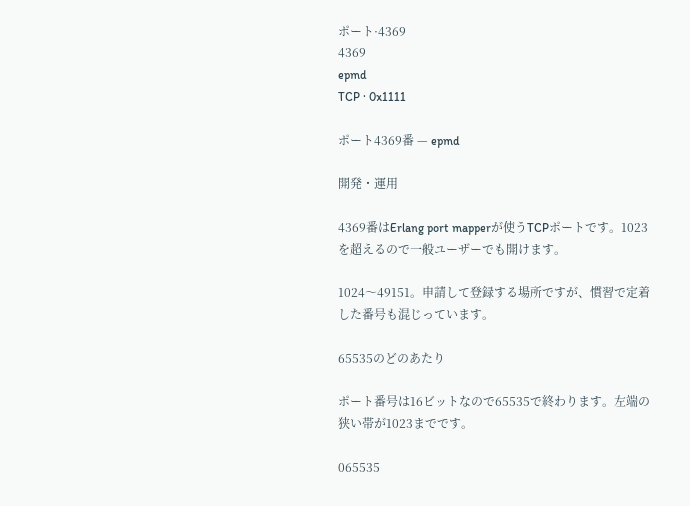ポート·4369
4369
epmd
TCP · 0x1111

ポート4369番 — epmd

開発・運用

4369番はErlang port mapperが使うTCPポートです。1023を超えるので一般ユーザーでも開けます。

1024〜49151。申請して登録する場所ですが、慣習で定着した番号も混じっています。

65535のどのあたり

ポート番号は16ビットなので65535で終わります。左端の狭い帯が1023までです。

065535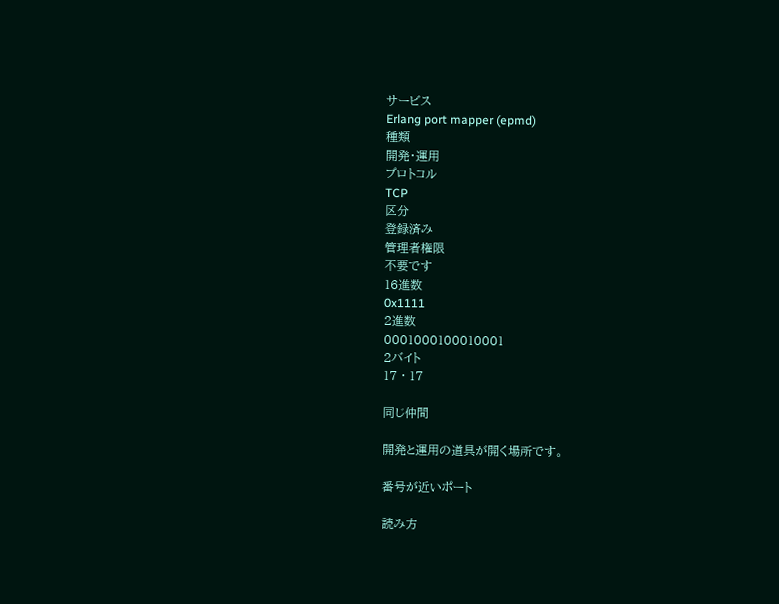サービス
Erlang port mapper (epmd)
種類
開発・運用
プロトコル
TCP
区分
登録済み
管理者権限
不要です
16進数
0x1111
2進数
0001000100010001
2バイト
17 · 17

同じ仲間

開発と運用の道具が開く場所です。

番号が近いポート

読み方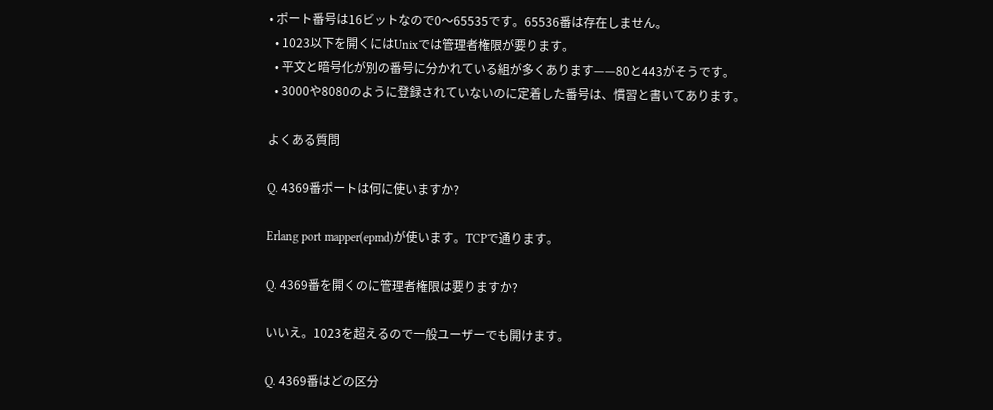• ポート番号は16ビットなので0〜65535です。65536番は存在しません。
  • 1023以下を開くにはUnixでは管理者権限が要ります。
  • 平文と暗号化が別の番号に分かれている組が多くあります——80と443がそうです。
  • 3000や8080のように登録されていないのに定着した番号は、慣習と書いてあります。

よくある質問

Q. 4369番ポートは何に使いますか?

Erlang port mapper(epmd)が使います。TCPで通ります。

Q. 4369番を開くのに管理者権限は要りますか?

いいえ。1023を超えるので一般ユーザーでも開けます。

Q. 4369番はどの区分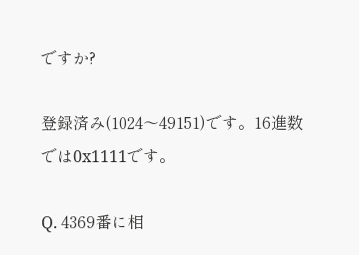ですか?

登録済み(1024〜49151)です。16進数では0x1111です。

Q. 4369番に相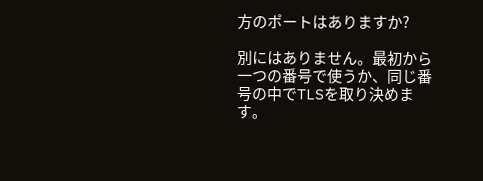方のポートはありますか?

別にはありません。最初から一つの番号で使うか、同じ番号の中でTLSを取り決めます。